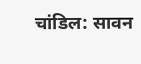चांडिल: सावन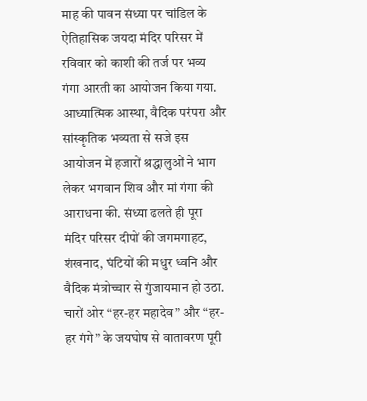माह की पावन संध्या पर चांडिल के ऐतिहासिक जयदा मंदिर परिसर में रविवार को काशी की तर्ज पर भव्य गंगा आरती का आयोजन किया गया. आध्यात्मिक आस्था, वैदिक परंपरा और सांस्कृतिक भव्यता से सजे इस आयोजन में हजारों श्रद्धालुओं ने भाग लेकर भगवान शिव और मां गंगा की आराधना की. संध्या ढलते ही पूरा मंदिर परिसर दीपों की जगमगाहट, शंखनाद, घंटियों की मधुर ध्वनि और वैदिक मंत्रोच्चार से गुंजायमान हो उठा. चारों ओर “हर-हर महादेव” और “हर-हर गंगे” के जयघोष से वातावरण पूरी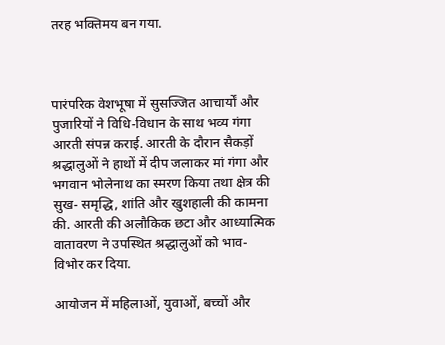तरह भक्तिमय बन गया.



पारंपरिक वेशभूषा में सुसज्जित आचार्यों और पुजारियों ने विधि-विधान के साथ भव्य गंगा आरती संपन्न कराई. आरती के दौरान सैकड़ों श्रद्धालुओं ने हाथों में दीप जलाकर मां गंगा और भगवान भोलेनाथ का स्मरण किया तथा क्षेत्र की सुख- समृद्धि, शांति और खुशहाली की कामना की. आरती की अलौकिक छटा और आध्यात्मिक वातावरण ने उपस्थित श्रद्धालुओं को भाव- विभोर कर दिया.

आयोजन में महिलाओं, युवाओं, बच्चों और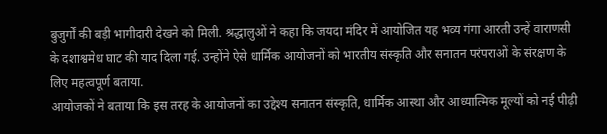बुजुर्गों की बड़ी भागीदारी देखने को मिली. श्रद्धालुओं ने कहा कि जयदा मंदिर में आयोजित यह भव्य गंगा आरती उन्हें वाराणसी के दशाश्वमेध घाट की याद दिला गई. उन्होंने ऐसे धार्मिक आयोजनों को भारतीय संस्कृति और सनातन परंपराओं के संरक्षण के लिए महत्वपूर्ण बताया.
आयोजकों ने बताया कि इस तरह के आयोजनों का उद्देश्य सनातन संस्कृति, धार्मिक आस्था और आध्यात्मिक मूल्यों को नई पीढ़ी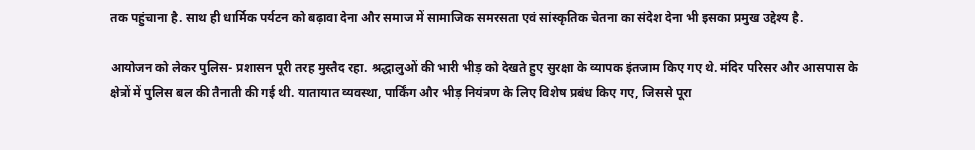तक पहुंचाना है. साथ ही धार्मिक पर्यटन को बढ़ावा देना और समाज में सामाजिक समरसता एवं सांस्कृतिक चेतना का संदेश देना भी इसका प्रमुख उद्देश्य है.

आयोजन को लेकर पुलिस- प्रशासन पूरी तरह मुस्तैद रहा. श्रद्धालुओं की भारी भीड़ को देखते हुए सुरक्षा के व्यापक इंतजाम किए गए थे. मंदिर परिसर और आसपास के क्षेत्रों में पुलिस बल की तैनाती की गई थी. यातायात व्यवस्था, पार्किंग और भीड़ नियंत्रण के लिए विशेष प्रबंध किए गए, जिससे पूरा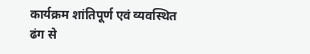कार्यक्रम शांतिपूर्ण एवं व्यवस्थित ढंग से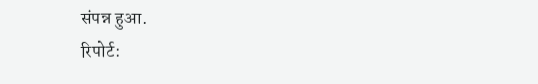संपन्न हुआ.
रिपोर्ट: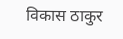विकास ठाकुर